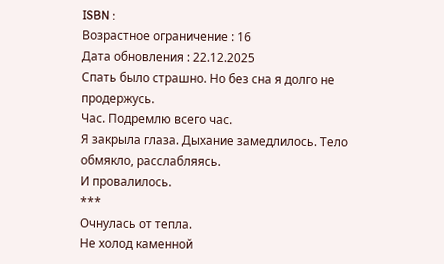ISBN :
Возрастное ограничение : 16
Дата обновления : 22.12.2025
Спать было страшно. Но без сна я долго не продержусь.
Час. Подремлю всего час.
Я закрыла глаза. Дыхание замедлилось. Тело обмякло, расслабляясь.
И провалилось.
***
Очнулась от тепла.
Не холод каменной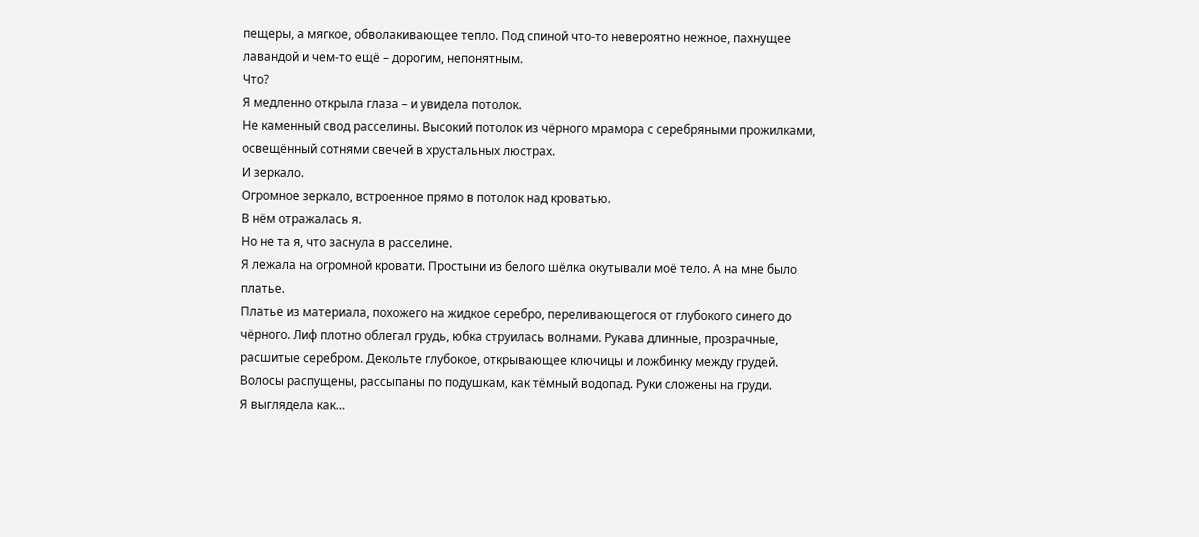пещеры, а мягкое, обволакивающее тепло. Под спиной что-то невероятно нежное, пахнущее лавандой и чем-то ещё – дорогим, непонятным.
Что?
Я медленно открыла глаза – и увидела потолок.
Не каменный свод расселины. Высокий потолок из чёрного мрамора с серебряными прожилками, освещённый сотнями свечей в хрустальных люстрах.
И зеркало.
Огромное зеркало, встроенное прямо в потолок над кроватью.
В нём отражалась я.
Но не та я, что заснула в расселине.
Я лежала на огромной кровати. Простыни из белого шёлка окутывали моё тело. А на мне было платье.
Платье из материала, похожего на жидкое серебро, переливающегося от глубокого синего до чёрного. Лиф плотно облегал грудь, юбка струилась волнами. Рукава длинные, прозрачные, расшитые серебром. Декольте глубокое, открывающее ключицы и ложбинку между грудей.
Волосы распущены, рассыпаны по подушкам, как тёмный водопад. Руки сложены на груди.
Я выглядела как…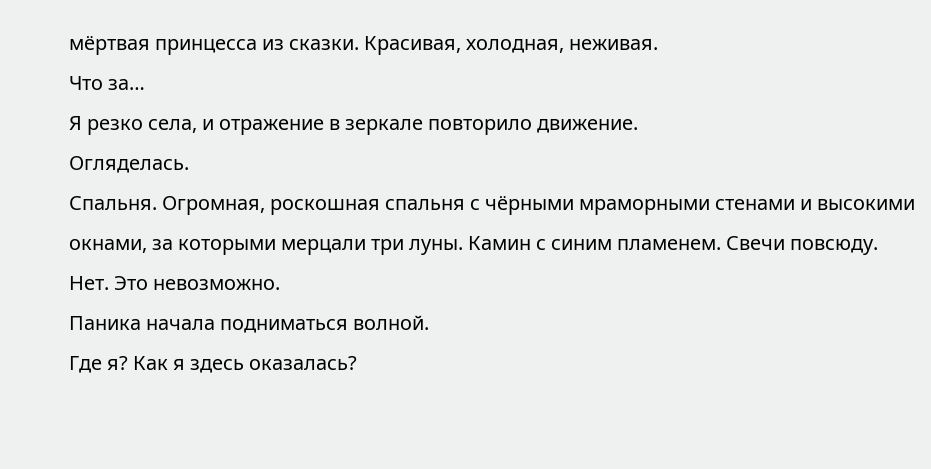мёртвая принцесса из сказки. Красивая, холодная, неживая.
Что за…
Я резко села, и отражение в зеркале повторило движение.
Огляделась.
Спальня. Огромная, роскошная спальня с чёрными мраморными стенами и высокими окнами, за которыми мерцали три луны. Камин с синим пламенем. Свечи повсюду.
Нет. Это невозможно.
Паника начала подниматься волной.
Где я? Как я здесь оказалась?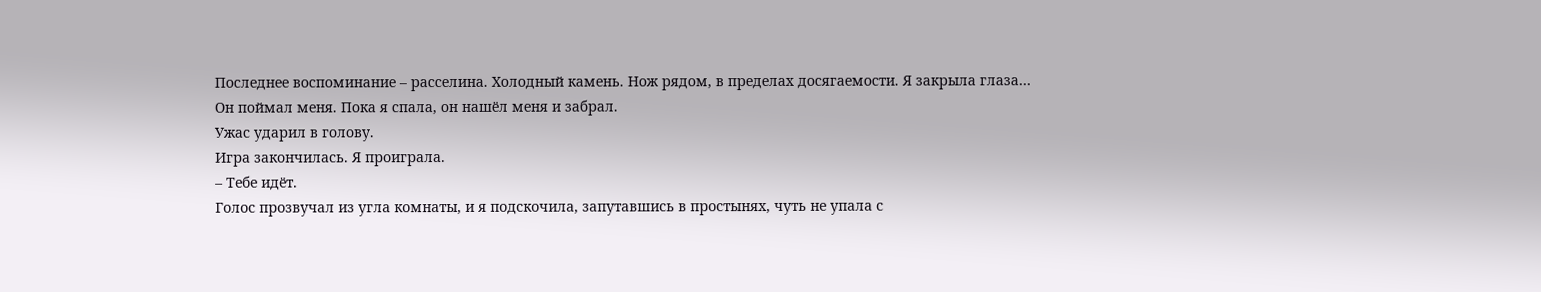Последнее воспоминание – расселина. Холодный камень. Нож рядом, в пределах досягаемости. Я закрыла глаза…
Он поймал меня. Пока я спала, он нашёл меня и забрал.
Ужас ударил в голову.
Игра закончилась. Я проиграла.
– Тебе идёт.
Голос прозвучал из угла комнаты, и я подскочила, запутавшись в простынях, чуть не упала с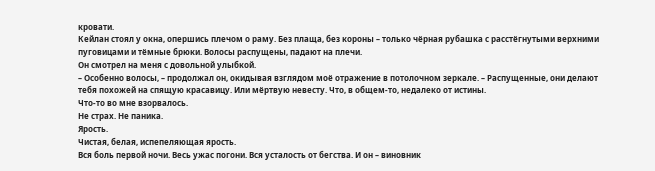кровати.
Кейлан стоял у окна, опершись плечом о раму. Без плаща, без короны – только чёрная рубашка с расстёгнутыми верхними пуговицами и тёмные брюки. Волосы распущены, падают на плечи.
Он смотрел на меня с довольной улыбкой.
– Особенно волосы, – продолжал он, окидывая взглядом моё отражение в потолочном зеркале. – Распущенные, они делают тебя похожей на спящую красавицу. Или мёртвую невесту. Что, в общем-то, недалеко от истины.
Что-то во мне взорвалось.
Не страх. Не паника.
Ярость.
Чистая, белая, испепеляющая ярость.
Вся боль первой ночи. Весь ужас погони. Вся усталость от бегства. И он – виновник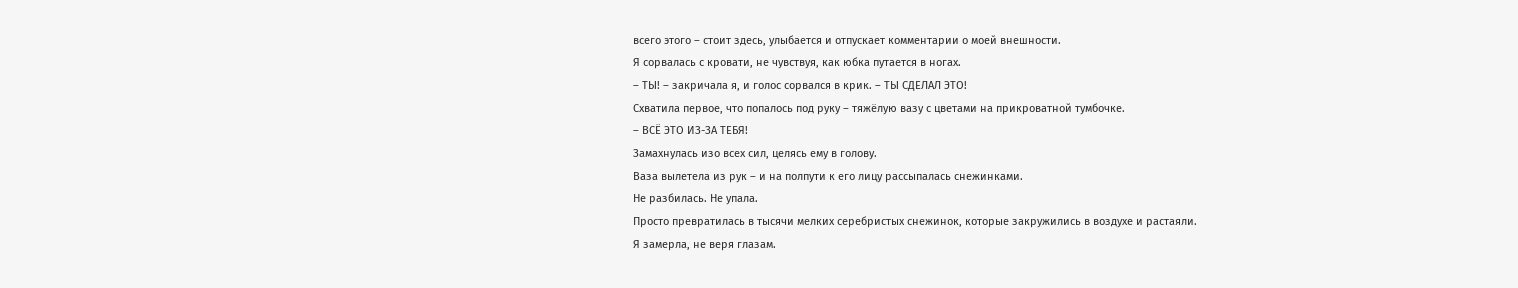всего этого – стоит здесь, улыбается и отпускает комментарии о моей внешности.
Я сорвалась с кровати, не чувствуя, как юбка путается в ногах.
– ТЫ! – закричала я, и голос сорвался в крик. – ТЫ СДЕЛАЛ ЭТО!
Схватила первое, что попалось под руку – тяжёлую вазу с цветами на прикроватной тумбочке.
– ВСЁ ЭТО ИЗ-ЗА ТЕБЯ!
Замахнулась изо всех сил, целясь ему в голову.
Ваза вылетела из рук – и на полпути к его лицу рассыпалась снежинками.
Не разбилась. Не упала.
Просто превратилась в тысячи мелких серебристых снежинок, которые закружились в воздухе и растаяли.
Я замерла, не веря глазам.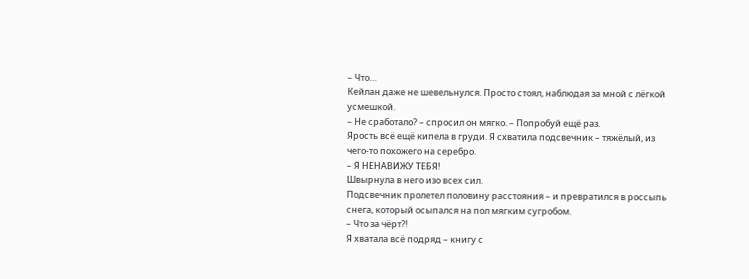– Что…
Кейлан даже не шевельнулся. Просто стоял, наблюдая за мной с лёгкой усмешкой.
– Не сработало? – спросил он мягко. – Попробуй ещё раз.
Ярость всё ещё кипела в груди. Я схватила подсвечник – тяжёлый, из чего-то похожего на серебро.
– Я НЕНАВИЖУ ТЕБЯ!
Швырнула в него изо всех сил.
Подсвечник пролетел половину расстояния – и превратился в россыпь снега, который осыпался на пол мягким сугробом.
– Что за чёрт?!
Я хватала всё подряд – книгу с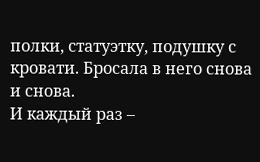полки, статуэтку, подушку с кровати. Бросала в него снова и снова.
И каждый раз –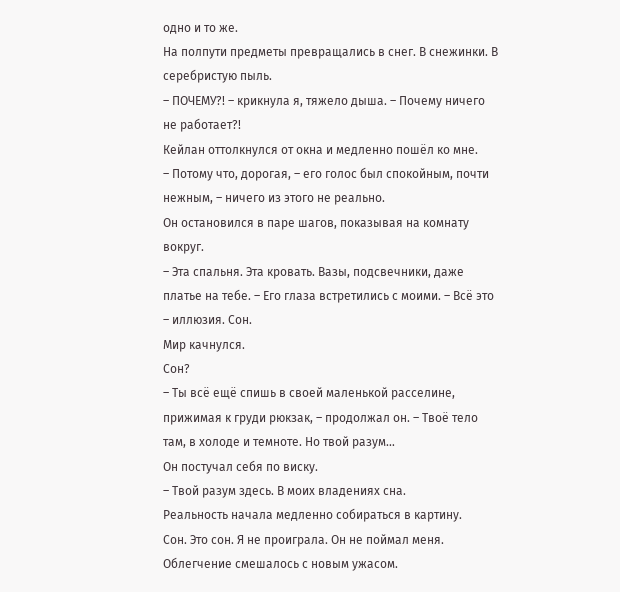одно и то же.
На полпути предметы превращались в снег. В снежинки. В серебристую пыль.
– ПОЧЕМУ?! – крикнула я, тяжело дыша. – Почему ничего не работает?!
Кейлан оттолкнулся от окна и медленно пошёл ко мне.
– Потому что, дорогая, – его голос был спокойным, почти нежным, – ничего из этого не реально.
Он остановился в паре шагов, показывая на комнату вокруг.
– Эта спальня. Эта кровать. Вазы, подсвечники, даже платье на тебе. – Его глаза встретились с моими. – Всё это – иллюзия. Сон.
Мир качнулся.
Сон?
– Ты всё ещё спишь в своей маленькой расселине, прижимая к груди рюкзак, – продолжал он. – Твоё тело там, в холоде и темноте. Но твой разум…
Он постучал себя по виску.
– Твой разум здесь. В моих владениях сна.
Реальность начала медленно собираться в картину.
Сон. Это сон. Я не проиграла. Он не поймал меня.
Облегчение смешалось с новым ужасом.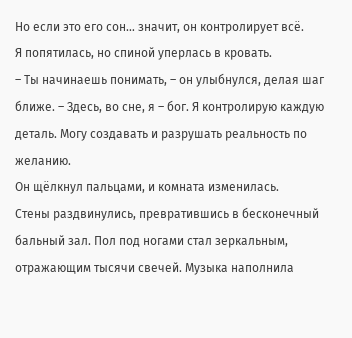Но если это его сон… значит, он контролирует всё.
Я попятилась, но спиной уперлась в кровать.
– Ты начинаешь понимать, – он улыбнулся, делая шаг ближе. – Здесь, во сне, я – бог. Я контролирую каждую деталь. Могу создавать и разрушать реальность по желанию.
Он щёлкнул пальцами, и комната изменилась.
Стены раздвинулись, превратившись в бесконечный бальный зал. Пол под ногами стал зеркальным, отражающим тысячи свечей. Музыка наполнила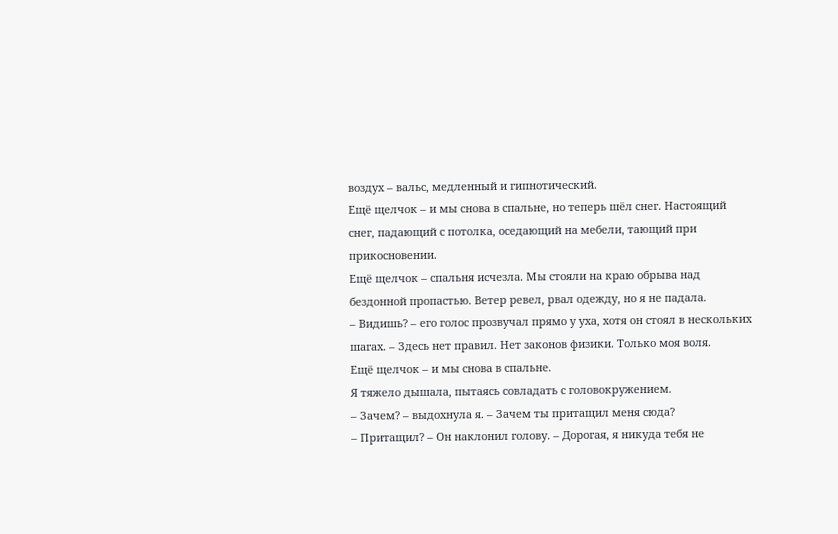воздух – вальс, медленный и гипнотический.
Ещё щелчок – и мы снова в спальне, но теперь шёл снег. Настоящий снег, падающий с потолка, оседающий на мебели, тающий при прикосновении.
Ещё щелчок – спальня исчезла. Мы стояли на краю обрыва над бездонной пропастью. Ветер ревел, рвал одежду, но я не падала.
– Видишь? – его голос прозвучал прямо у уха, хотя он стоял в нескольких шагах. – Здесь нет правил. Нет законов физики. Только моя воля.
Ещё щелчок – и мы снова в спальне.
Я тяжело дышала, пытаясь совладать с головокружением.
– Зачем? – выдохнула я. – Зачем ты притащил меня сюда?
– Притащил? – Он наклонил голову. – Дорогая, я никуда тебя не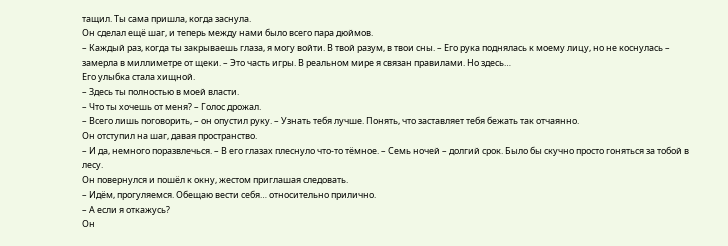тащил. Ты сама пришла, когда заснула.
Он сделал ещё шаг, и теперь между нами было всего пара дюймов.
– Каждый раз, когда ты закрываешь глаза, я могу войти. В твой разум, в твои сны. – Его рука поднялась к моему лицу, но не коснулась – замерла в миллиметре от щеки. – Это часть игры. В реальном мире я связан правилами. Но здесь…
Его улыбка стала хищной.
– Здесь ты полностью в моей власти.
– Что ты хочешь от меня? – Голос дрожал.
– Всего лишь поговорить, – он опустил руку. – Узнать тебя лучше. Понять, что заставляет тебя бежать так отчаянно.
Он отступил на шаг, давая пространство.
– И да, немного поразвлечься. – В его глазах плеснуло что-то тёмное. – Семь ночей – долгий срок. Было бы скучно просто гоняться за тобой в лесу.
Он повернулся и пошёл к окну, жестом приглашая следовать.
– Идём, прогуляемся. Обещаю вести себя… относительно прилично.
– А если я откажусь?
Он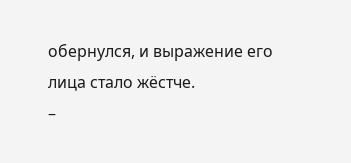обернулся, и выражение его лица стало жёстче.
–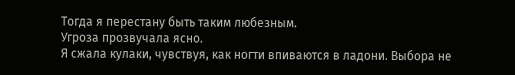Тогда я перестану быть таким любезным.
Угроза прозвучала ясно.
Я сжала кулаки, чувствуя, как ногти впиваются в ладони. Выбора не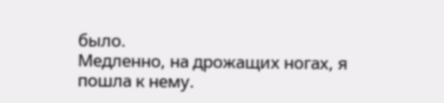было.
Медленно, на дрожащих ногах, я пошла к нему.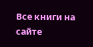Все книги на сайте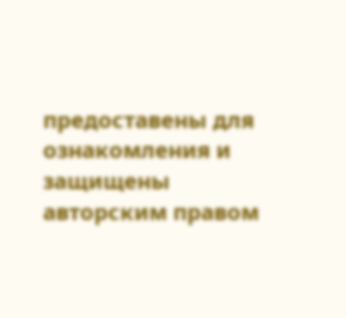предоставены для ознакомления и защищены авторским правом